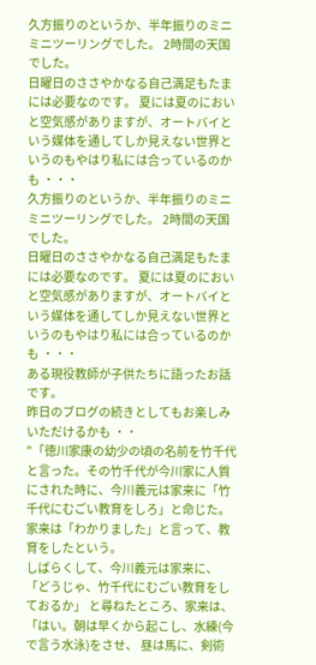久方振りのというか、半年振りのミニミニツーリングでした。 2時間の天国でした。
日曜日のささやかなる自己満足もたまには必要なのです。 夏には夏のにおいと空気感がありますが、オートバイという媒体を通してしか見えない世界というのもやはり私には合っているのかも ・・・
久方振りのというか、半年振りのミニミニツーリングでした。 2時間の天国でした。
日曜日のささやかなる自己満足もたまには必要なのです。 夏には夏のにおいと空気感がありますが、オートバイという媒体を通してしか見えない世界というのもやはり私には合っているのかも ・・・
ある現役教師が子供たちに語ったお話です。
昨日のブログの続きとしてもお楽しみいただけるかも ・・
"「徳川家康の幼少の頃の名前を竹千代と言った。その竹千代が今川家に人質にされた時に、今川義元は家来に「竹千代にむごい教育をしろ」と命じた。 家来は「わかりました」と言って、教育をしたという。
しばらくして、今川義元は家来に、 「どうじゃ、竹千代にむごい教育をしておるか」 と尋ねたところ、家来は、 「はい。朝は早くから起こし、水練(今で言う水泳)をさせ、 昼は馬に、剣術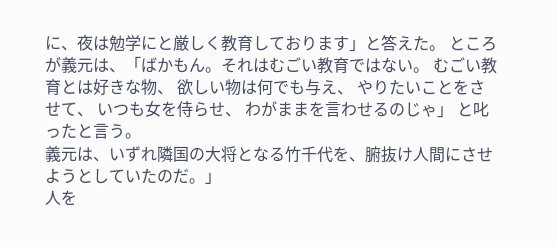に、夜は勉学にと厳しく教育しております」と答えた。 ところが義元は、「ばかもん。それはむごい教育ではない。 むごい教育とは好きな物、 欲しい物は何でも与え、 やりたいことをさせて、 いつも女を侍らせ、 わがままを言わせるのじゃ」 と叱ったと言う。
義元は、いずれ隣国の大将となる竹千代を、腑抜け人間にさせようとしていたのだ。」
人を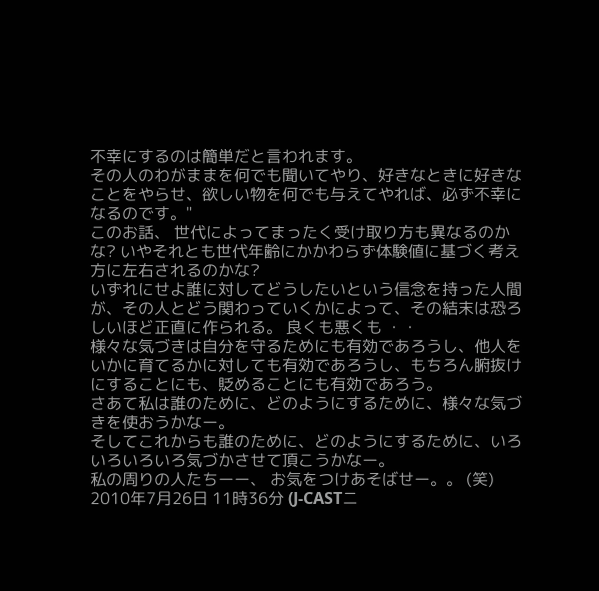不幸にするのは簡単だと言われます。
その人のわがままを何でも聞いてやり、好きなときに好きなことをやらせ、欲しい物を何でも与えてやれば、必ず不幸になるのです。"
このお話、 世代によってまったく受け取り方も異なるのかな? いやそれとも世代年齢にかかわらず体験値に基づく考え方に左右されるのかな?
いずれにせよ誰に対してどうしたいという信念を持った人間が、その人とどう関わっていくかによって、その結末は恐ろしいほど正直に作られる。 良くも悪くも ・・
様々な気づきは自分を守るためにも有効であろうし、他人をいかに育てるかに対しても有効であろうし、もちろん腑抜けにすることにも、貶めることにも有効であろう。
さあて私は誰のために、どのようにするために、様々な気づきを使おうかなー。
そしてこれからも誰のために、どのようにするために、いろいろいろいろ気づかさせて頂こうかなー。
私の周りの人たちーー、 お気をつけあそばせー。。 (笑)
2010年7月26日 11時36分 (J-CASTニ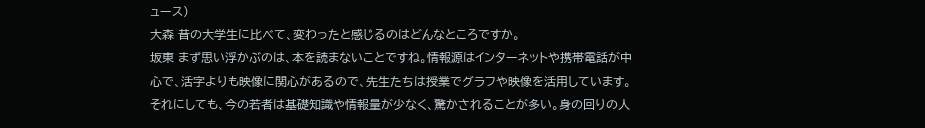ュース)
大森 昔の大学生に比べて、変わったと感じるのはどんなところですか。
坂東 まず思い浮かぶのは、本を読まないことですね。情報源はインターネットや携帯電話が中心で、活字よりも映像に関心があるので、先生たちは授業でグラフや映像を活用しています。それにしても、今の若者は基礎知識や情報量が少なく、驚かされることが多い。身の回りの人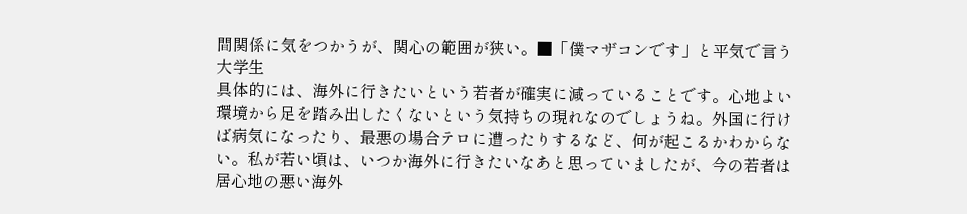間関係に気をつかうが、関心の範囲が狭い。■「僕マザコンです」と平気で言う大学生
具体的には、海外に行きたいという若者が確実に減っていることです。心地よい環境から足を踏み出したくないという気持ちの現れなのでしょうね。外国に行けば病気になったり、最悪の場合テロに遭ったりするなど、何が起こるかわからない。私が若い頃は、いつか海外に行きたいなあと思っていましたが、今の若者は居心地の悪い海外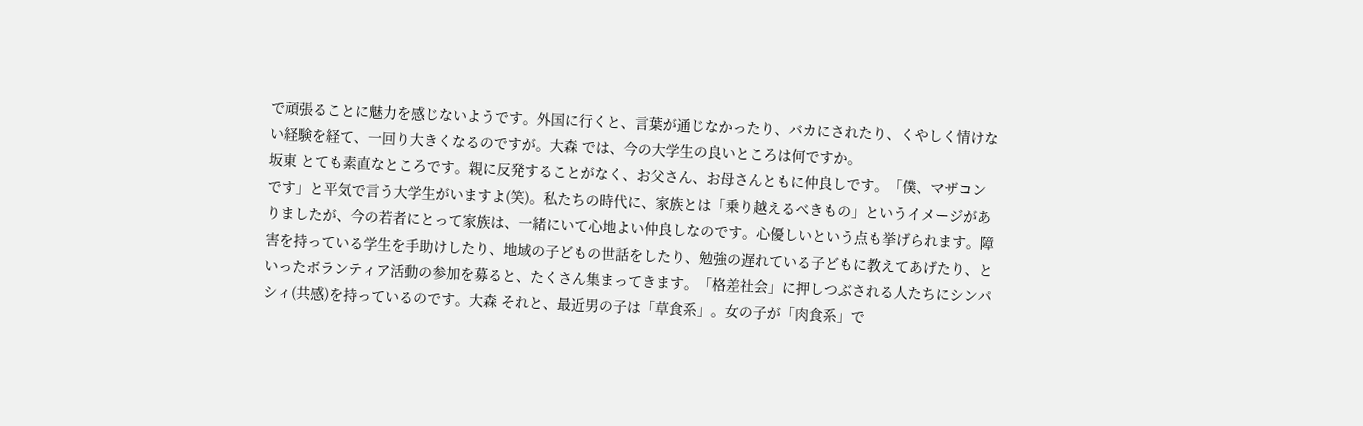で頑張ることに魅力を感じないようです。外国に行くと、言葉が通じなかったり、バカにされたり、くやしく情けない経験を経て、一回り大きくなるのですが。大森 では、今の大学生の良いところは何ですか。
坂東 とても素直なところです。親に反発することがなく、お父さん、お母さんともに仲良しです。「僕、マザコンです」と平気で言う大学生がいますよ(笑)。私たちの時代に、家族とは「乗り越えるべきもの」というイメージがありましたが、今の若者にとって家族は、一緒にいて心地よい仲良しなのです。心優しいという点も挙げられます。障害を持っている学生を手助けしたり、地域の子どもの世話をしたり、勉強の遅れている子どもに教えてあげたり、といったボランティア活動の参加を募ると、たくさん集まってきます。「格差社会」に押しつぶされる人たちにシンパシィ(共感)を持っているのです。大森 それと、最近男の子は「草食系」。女の子が「肉食系」で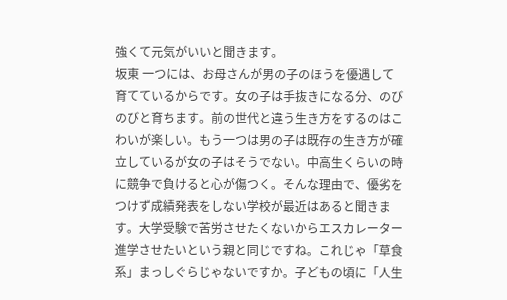強くて元気がいいと聞きます。
坂東 一つには、お母さんが男の子のほうを優遇して育てているからです。女の子は手抜きになる分、のびのびと育ちます。前の世代と違う生き方をするのはこわいが楽しい。もう一つは男の子は既存の生き方が確立しているが女の子はそうでない。中高生くらいの時に競争で負けると心が傷つく。そんな理由で、優劣をつけず成績発表をしない学校が最近はあると聞きます。大学受験で苦労させたくないからエスカレーター進学させたいという親と同じですね。これじゃ「草食系」まっしぐらじゃないですか。子どもの頃に「人生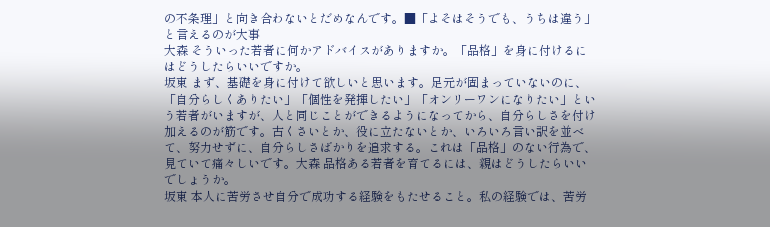の不条理」と向き合わないとだめなんです。■「よそはそうでも、うちは違う」と言えるのが大事
大森 そういった若者に何かアドバイスがありますか。「品格」を身に付けるにはどうしたらいいですか。
坂東 まず、基礎を身に付けて欲しいと思います。足元が固まっていないのに、「自分らしくありたい」「個性を発揮したい」「オンリーワンになりたい」という若者がいますが、人と同じことができるようになってから、自分らしさを付け加えるのが筋です。古くさいとか、役に立たないとか、いろいろ言い訳を並べて、努力せずに、自分らしさばかりを追求する。これは「品格」のない行為で、見ていて痛々しいです。大森 品格ある若者を育てるには、親はどうしたらいいでしょうか。
坂東 本人に苦労させ自分で成功する経験をもたせること。私の経験では、苦労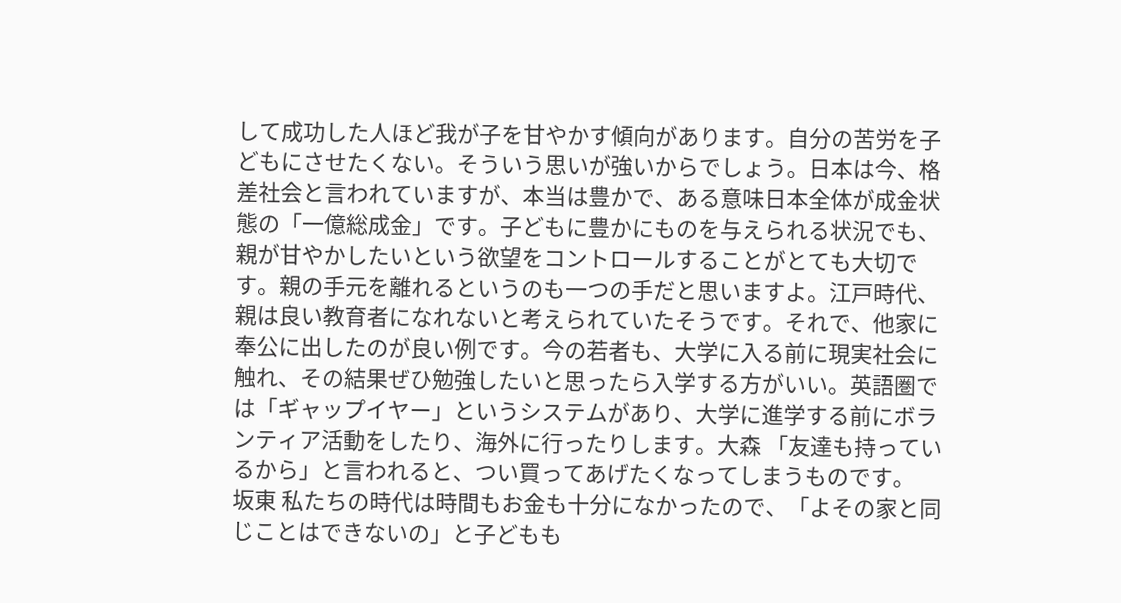して成功した人ほど我が子を甘やかす傾向があります。自分の苦労を子どもにさせたくない。そういう思いが強いからでしょう。日本は今、格差社会と言われていますが、本当は豊かで、ある意味日本全体が成金状態の「一億総成金」です。子どもに豊かにものを与えられる状況でも、親が甘やかしたいという欲望をコントロールすることがとても大切です。親の手元を離れるというのも一つの手だと思いますよ。江戸時代、親は良い教育者になれないと考えられていたそうです。それで、他家に奉公に出したのが良い例です。今の若者も、大学に入る前に現実社会に触れ、その結果ぜひ勉強したいと思ったら入学する方がいい。英語圏では「ギャップイヤー」というシステムがあり、大学に進学する前にボランティア活動をしたり、海外に行ったりします。大森 「友達も持っているから」と言われると、つい買ってあげたくなってしまうものです。
坂東 私たちの時代は時間もお金も十分になかったので、「よその家と同じことはできないの」と子どもも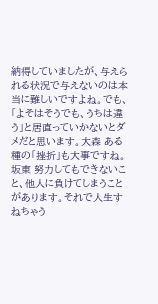納得していましたが、与えられる状況で与えないのは本当に難しいですよね。でも、「よそはそうでも、うちは違う」と居直っていかないとダメだと思います。大森 ある種の「挫折」も大事ですね。
坂東 努力してもできないこと、他人に負けてしまうことがあります。それで人生すねちゃう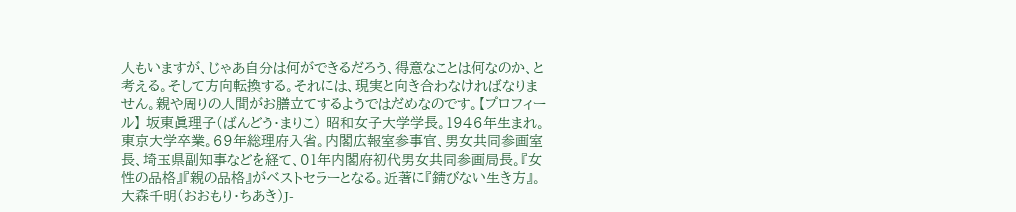人もいますが、じゃあ自分は何ができるだろう、得意なことは何なのか、と考える。そして方向転換する。それには、現実と向き合わなければなりません。親や周りの人間がお膳立てするようではだめなのです。【プロフィール】 坂東眞理子(ばんどう・まりこ) 昭和女子大学学長。1946年生まれ。東京大学卒業。69年総理府入省。内閣広報室参事官、男女共同参画室長、埼玉県副知事などを経て、01年内閣府初代男女共同参画局長。『女性の品格』『親の品格』がベストセラーとなる。近著に『錆びない生き方』。
大森千明(おおもり・ちあき)J-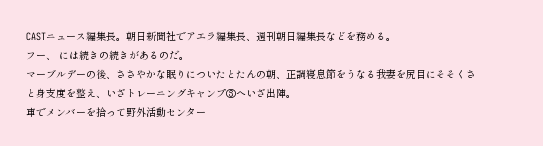CASTニュース編集長。朝日新聞社でアエラ編集長、週刊朝日編集長などを務める。
フー、 には続きの続きがあるのだ。
マーブルデーの後、ささやかな眠りについたとたんの朝、正調寝息節をうなる我妻を尻目にそそくさと身支度を整え、いざトレーニングキャンプ③へいざ出陣。
車でメンバーを拾って野外活動センター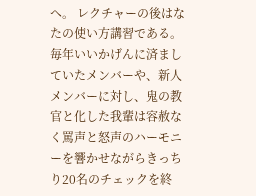へ。 レクチャーの後はなたの使い方講習である。 毎年いいかげんに済ましていたメンバーや、新人メンバーに対し、鬼の教官と化した我輩は容赦なく罵声と怒声のハーモニーを響かせながらきっちり20名のチェックを終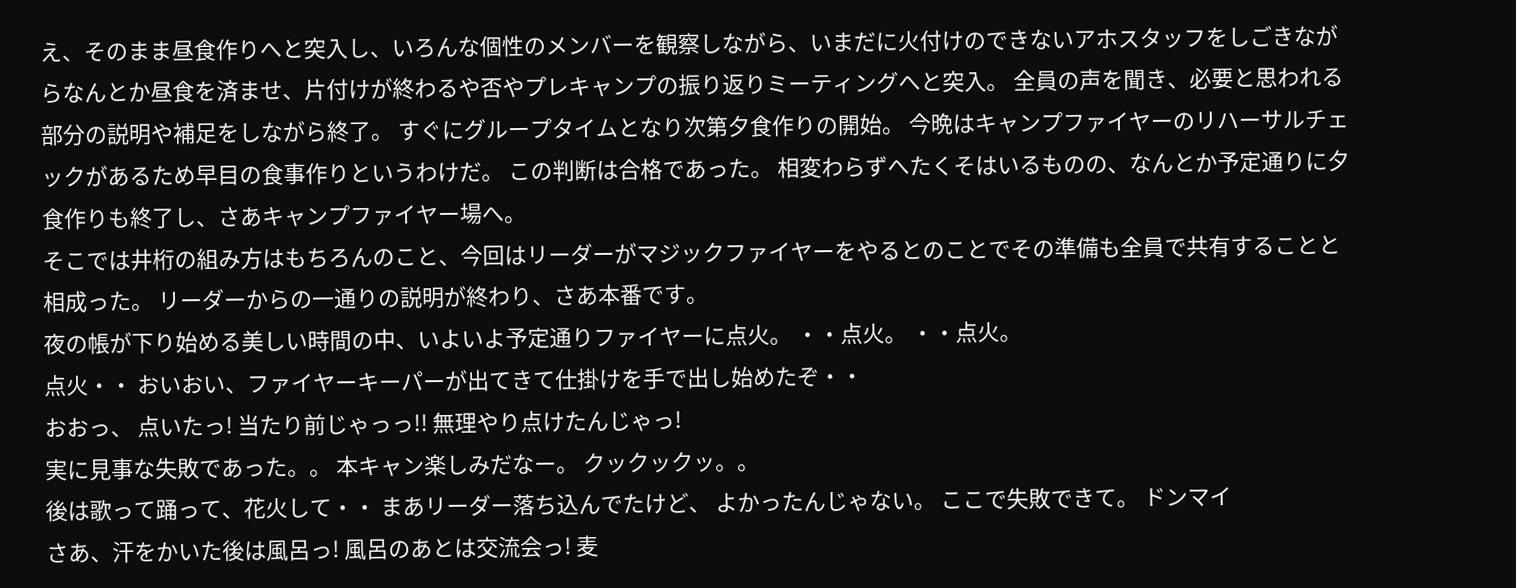え、そのまま昼食作りへと突入し、いろんな個性のメンバーを観察しながら、いまだに火付けのできないアホスタッフをしごきながらなんとか昼食を済ませ、片付けが終わるや否やプレキャンプの振り返りミーティングへと突入。 全員の声を聞き、必要と思われる部分の説明や補足をしながら終了。 すぐにグループタイムとなり次第夕食作りの開始。 今晩はキャンプファイヤーのリハーサルチェックがあるため早目の食事作りというわけだ。 この判断は合格であった。 相変わらずへたくそはいるものの、なんとか予定通りに夕食作りも終了し、さあキャンプファイヤー場へ。
そこでは井桁の組み方はもちろんのこと、今回はリーダーがマジックファイヤーをやるとのことでその準備も全員で共有することと相成った。 リーダーからの一通りの説明が終わり、さあ本番です。
夜の帳が下り始める美しい時間の中、いよいよ予定通りファイヤーに点火。 ・・点火。 ・・点火。
点火・・ おいおい、ファイヤーキーパーが出てきて仕掛けを手で出し始めたぞ・・
おおっ、 点いたっ! 当たり前じゃっっ!! 無理やり点けたんじゃっ!
実に見事な失敗であった。。 本キャン楽しみだなー。 クックックッ。。
後は歌って踊って、花火して・・ まあリーダー落ち込んでたけど、 よかったんじゃない。 ここで失敗できて。 ドンマイ
さあ、汗をかいた後は風呂っ! 風呂のあとは交流会っ! 麦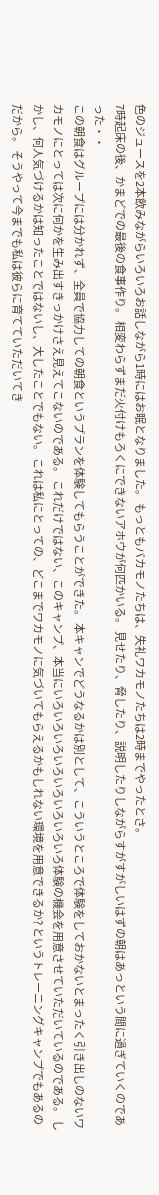色のジュースを2本飲みながらいろいろお話しながら1時にはお眠となりました。 もっともバカモノたちは、失礼ワカモノたちは2時までやったとさ。
7時起床の後、かまどでの最後の食事作り。 相変わらずまだ火付けもろくにできないアホウが何匹かいる。 見せたり、脅したり、説明したりしながらすがすがしいはずの朝はあっという間に過ぎていくのであった・・
この朝食はグループには分かれず、全員で協力しての朝食というプランを体験してもらうことができた。 本キャンでどうなるかは別として、こういうところで体験をしておかないとまったく引き出しのないワカモノにとっては次に何かを生み出すきっかけさえ見えてこないのである。 これだけではない、このキャンプ、本当にいろいろいろいろいろいろいろいろ体験の機会を用意させていただいているのである。 しかし、何人気づけるかは知ったことではないし、大したことでもない。 これは私にとっての、どこまでワカモノに気づいてもらえるかもしれない環境を用意できるか? というトレーニングキャンプでもあるのだから。 そうやって今までも私は彼らに育てていただいてき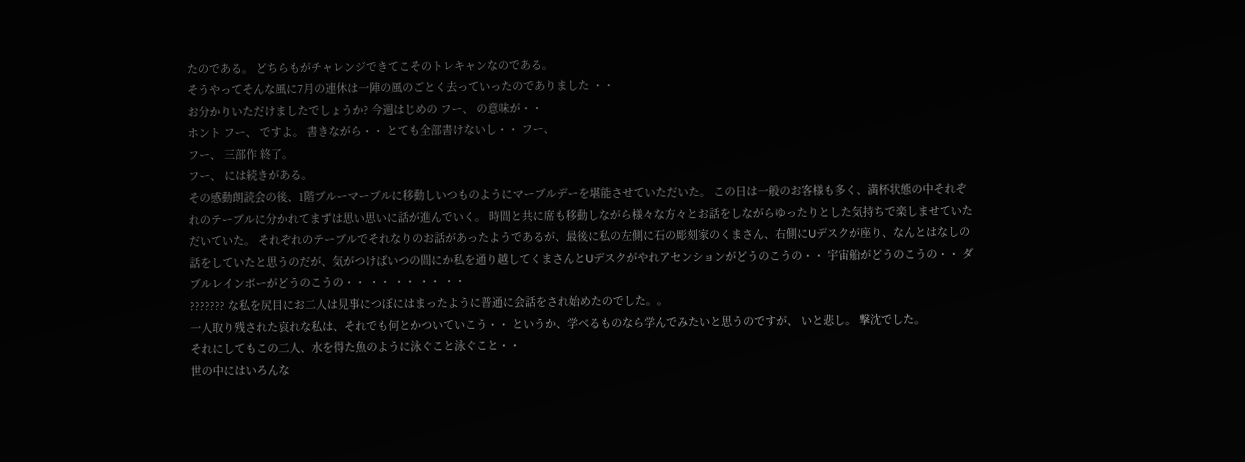たのである。 どちらもがチャレンジできてこそのトレキャンなのである。
そうやってそんな風に7月の連休は一陣の風のごとく去っていったのでありました ・・
お分かりいただけましたでしょうか? 今週はじめの フー、 の意味が・・
ホント フー、 ですよ。 書きながら・・ とても全部書けないし・・ フー、
フー、 三部作 終了。
フー、 には続きがある。
その感動朗読会の後、1階ブルーマーブルに移動しいつものようにマーブルデーを堪能させていただいた。 この日は一般のお客様も多く、満杯状態の中それぞれのテーブルに分かれてまずは思い思いに話が進んでいく。 時間と共に席も移動しながら様々な方々とお話をしながらゆったりとした気持ちで楽しませていただいていた。 それぞれのテーブルでそれなりのお話があったようであるが、最後に私の左側に石の彫刻家のくまさん、右側にUデスクが座り、なんとはなしの話をしていたと思うのだが、気がつけばいつの間にか私を通り越してくまさんとUデスクがやれアセンションがどうのこうの・・ 宇宙船がどうのこうの・・ ダブルレインボーがどうのこうの・・ ・・ ・・ ・・ ・・
??????? な私を尻目にお二人は見事につぼにはまったように普通に会話をされ始めたのでした。。
一人取り残された哀れな私は、それでも何とかついていこう・・ というか、学べるものなら学んでみたいと思うのですが、 いと悲し。 撃沈でした。
それにしてもこの二人、水を得た魚のように泳ぐこと泳ぐこと・・
世の中にはいろんな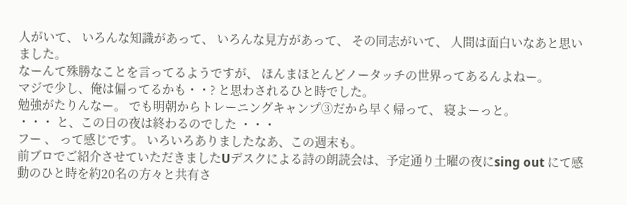人がいて、 いろんな知識があって、 いろんな見方があって、 その同志がいて、 人間は面白いなあと思いました。
なーんて殊勝なことを言ってるようですが、 ほんまほとんどノータッチの世界ってあるんよねー。
マジで少し、俺は偏ってるかも・・? と思わされるひと時でした。
勉強がたりんなー。 でも明朝からトレーニングキャンプ③だから早く帰って、 寝よーっと。
・・・ と、この日の夜は終わるのでした ・・・
フー 、 って感じです。 いろいろありましたなあ、この週末も。
前ブロでご紹介させていただきましたUデスクによる詩の朗読会は、予定通り土曜の夜にsing out にて感動のひと時を約20名の方々と共有さ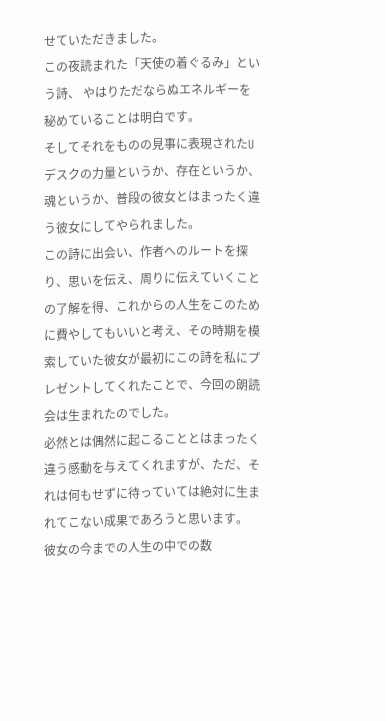せていただきました。
この夜読まれた「天使の着ぐるみ」という詩、 やはりただならぬエネルギーを秘めていることは明白です。
そしてそれをものの見事に表現されたUデスクの力量というか、存在というか、魂というか、普段の彼女とはまったく違う彼女にしてやられました。
この詩に出会い、作者へのルートを探り、思いを伝え、周りに伝えていくことの了解を得、これからの人生をこのために費やしてもいいと考え、その時期を模索していた彼女が最初にこの詩を私にプレゼントしてくれたことで、今回の朗読会は生まれたのでした。
必然とは偶然に起こることとはまったく違う感動を与えてくれますが、ただ、それは何もせずに待っていては絶対に生まれてこない成果であろうと思います。
彼女の今までの人生の中での数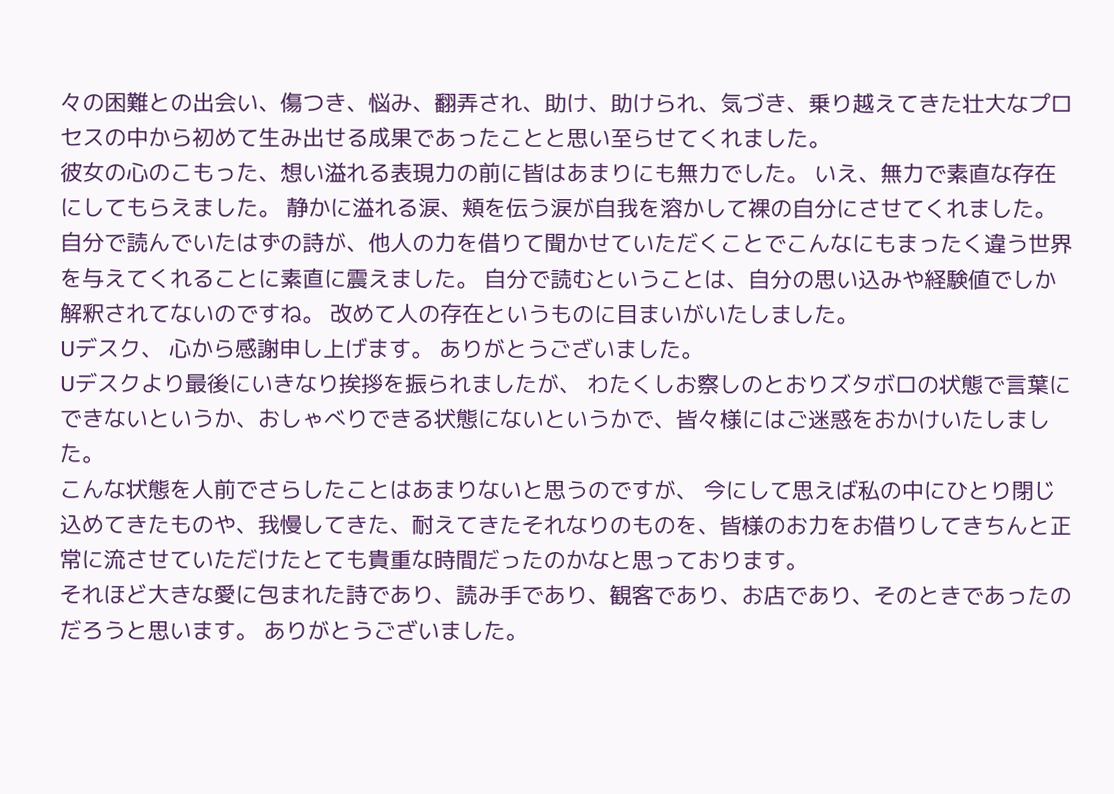々の困難との出会い、傷つき、悩み、翻弄され、助け、助けられ、気づき、乗り越えてきた壮大なプロセスの中から初めて生み出せる成果であったことと思い至らせてくれました。
彼女の心のこもった、想い溢れる表現力の前に皆はあまりにも無力でした。 いえ、無力で素直な存在にしてもらえました。 静かに溢れる涙、頬を伝う涙が自我を溶かして裸の自分にさせてくれました。
自分で読んでいたはずの詩が、他人の力を借りて聞かせていただくことでこんなにもまったく違う世界を与えてくれることに素直に震えました。 自分で読むということは、自分の思い込みや経験値でしか解釈されてないのですね。 改めて人の存在というものに目まいがいたしました。
Uデスク、 心から感謝申し上げます。 ありがとうございました。
Uデスクより最後にいきなり挨拶を振られましたが、 わたくしお察しのとおりズタボロの状態で言葉にできないというか、おしゃべりできる状態にないというかで、皆々様にはご迷惑をおかけいたしました。
こんな状態を人前でさらしたことはあまりないと思うのですが、 今にして思えば私の中にひとり閉じ込めてきたものや、我慢してきた、耐えてきたそれなりのものを、皆様のお力をお借りしてきちんと正常に流させていただけたとても貴重な時間だったのかなと思っております。
それほど大きな愛に包まれた詩であり、読み手であり、観客であり、お店であり、そのときであったのだろうと思います。 ありがとうございました。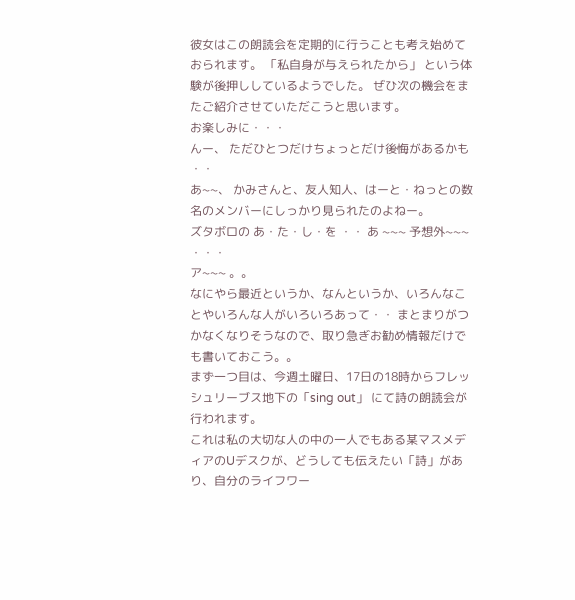彼女はこの朗読会を定期的に行うことも考え始めておられます。 「私自身が与えられたから」 という体験が後押ししているようでした。 ぜひ次の機会をまたご紹介させていただこうと思います。
お楽しみに・・・
んー、 ただひとつだけちょっとだけ後悔があるかも ・・
あ~~、 かみさんと、友人知人、はーと・ねっとの数名のメンバーにしっかり見られたのよねー。
ズタボロの あ・た・し・を ・・ あ ~~~ 予想外~~~ ・・・
ア~~~ 。。
なにやら最近というか、なんというか、いろんなことやいろんな人がいろいろあって・・ まとまりがつかなくなりそうなので、取り急ぎお勧め情報だけでも書いておこう。。
まず一つ目は、今週土曜日、17日の18時からフレッシュリーブス地下の「sing out」 にて詩の朗読会が行われます。
これは私の大切な人の中の一人でもある某マスメディアのUデスクが、どうしても伝えたい「詩」があり、自分のライフワー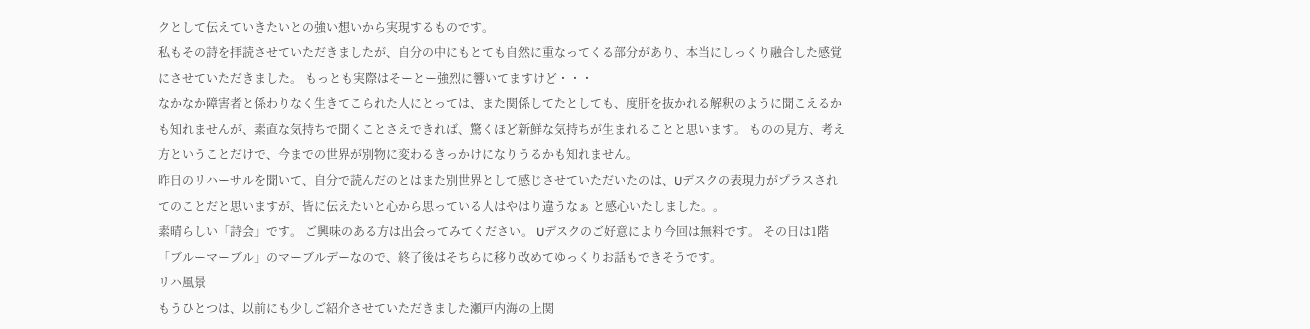クとして伝えていきたいとの強い想いから実現するものです。
私もその詩を拝読させていただきましたが、自分の中にもとても自然に重なってくる部分があり、本当にしっくり融合した感覚にさせていただきました。 もっとも実際はそーとー強烈に響いてますけど・・・
なかなか障害者と係わりなく生きてこられた人にとっては、また関係してたとしても、度肝を抜かれる解釈のように聞こえるかも知れませんが、素直な気持ちで聞くことさえできれば、驚くほど新鮮な気持ちが生まれることと思います。 ものの見方、考え方ということだけで、今までの世界が別物に変わるきっかけになりうるかも知れません。
昨日のリハーサルを聞いて、自分で読んだのとはまた別世界として感じさせていただいたのは、Uデスクの表現力がプラスされてのことだと思いますが、皆に伝えたいと心から思っている人はやはり違うなぁ と感心いたしました。。
素晴らしい「詩会」です。 ご興味のある方は出会ってみてください。 Uデスクのご好意により今回は無料です。 その日は1階「ブルーマーブル」のマーブルデーなので、終了後はそちらに移り改めてゆっくりお話もできそうです。
リハ風景
もうひとつは、以前にも少しご紹介させていただきました瀬戸内海の上関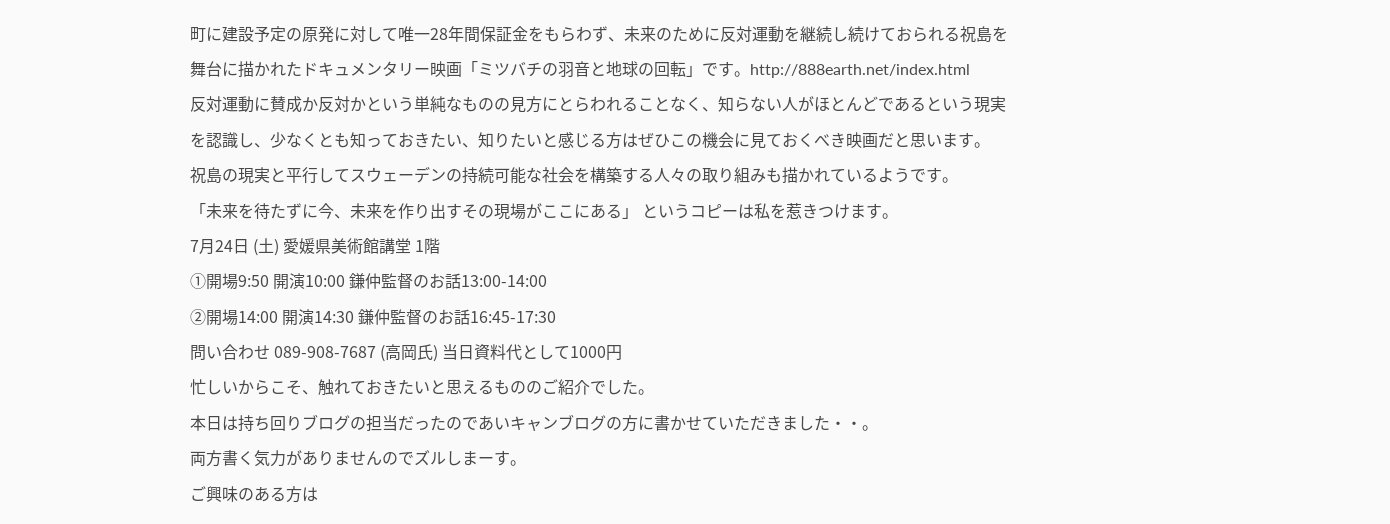町に建設予定の原発に対して唯一28年間保証金をもらわず、未来のために反対運動を継続し続けておられる祝島を舞台に描かれたドキュメンタリー映画「ミツバチの羽音と地球の回転」です。http://888earth.net/index.html
反対運動に賛成か反対かという単純なものの見方にとらわれることなく、知らない人がほとんどであるという現実を認識し、少なくとも知っておきたい、知りたいと感じる方はぜひこの機会に見ておくべき映画だと思います。 祝島の現実と平行してスウェーデンの持続可能な社会を構築する人々の取り組みも描かれているようです。
「未来を待たずに今、未来を作り出すその現場がここにある」 というコピーは私を惹きつけます。
7月24日 (土) 愛媛県美術館講堂 1階
①開場9:50 開演10:00 鎌仲監督のお話13:00-14:00
②開場14:00 開演14:30 鎌仲監督のお話16:45-17:30
問い合わせ 089-908-7687 (高岡氏) 当日資料代として1000円
忙しいからこそ、触れておきたいと思えるもののご紹介でした。
本日は持ち回りブログの担当だったのであいキャンブログの方に書かせていただきました・・。
両方書く気力がありませんのでズルしまーす。
ご興味のある方は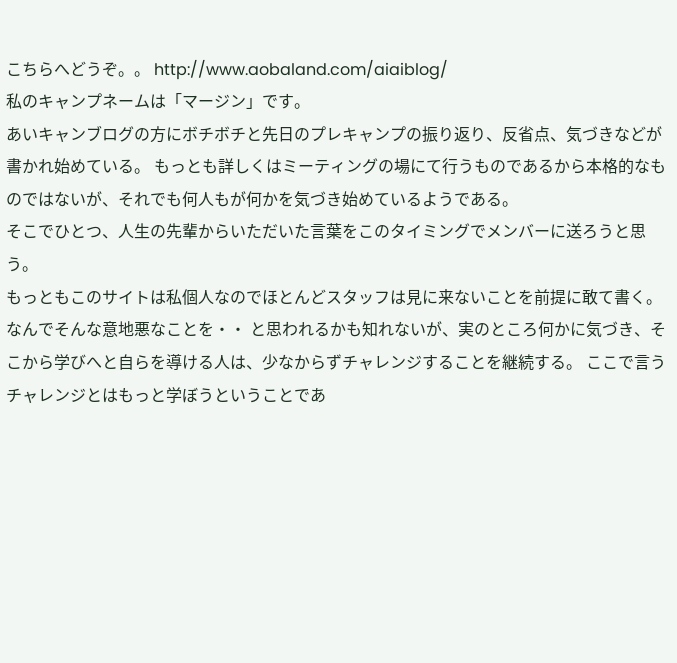こちらへどうぞ。。 http://www.aobaland.com/aiaiblog/
私のキャンプネームは「マージン」です。
あいキャンブログの方にボチボチと先日のプレキャンプの振り返り、反省点、気づきなどが書かれ始めている。 もっとも詳しくはミーティングの場にて行うものであるから本格的なものではないが、それでも何人もが何かを気づき始めているようである。
そこでひとつ、人生の先輩からいただいた言葉をこのタイミングでメンバーに送ろうと思う。
もっともこのサイトは私個人なのでほとんどスタッフは見に来ないことを前提に敢て書く。
なんでそんな意地悪なことを・・ と思われるかも知れないが、実のところ何かに気づき、そこから学びへと自らを導ける人は、少なからずチャレンジすることを継続する。 ここで言うチャレンジとはもっと学ぼうということであ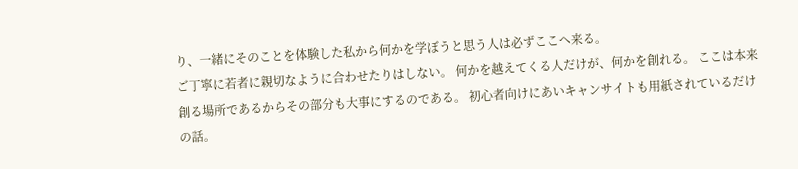り、一緒にそのことを体験した私から何かを学ぼうと思う人は必ずここへ来る。
ご丁寧に若者に親切なように合わせたりはしない。 何かを越えてくる人だけが、何かを創れる。 ここは本来創る場所であるからその部分も大事にするのである。 初心者向けにあいキャンサイトも用紙されているだけの話。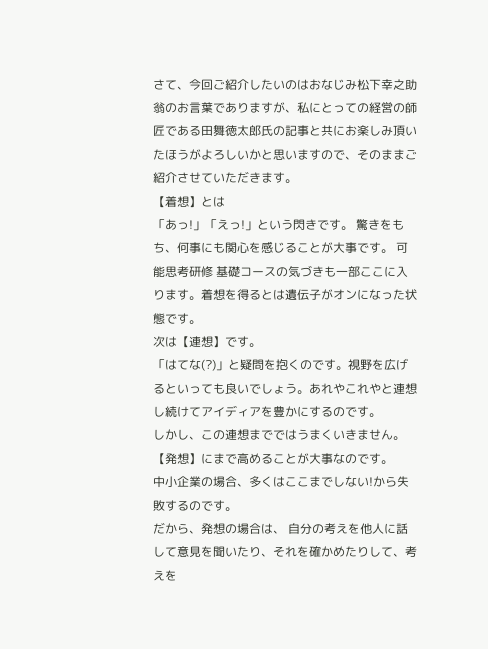さて、今回ご紹介したいのはおなじみ松下幸之助翁のお言葉でありますが、私にとっての経営の師匠である田舞徳太郎氏の記事と共にお楽しみ頂いたほうがよろしいかと思いますので、そのままご紹介させていただきます。
【着想】とは
「あっ!」「えっ!」という閃きです。 驚きをもち、何事にも関心を感じることが大事です。 可能思考研修 基礎コースの気づきも一部ここに入ります。着想を得るとは遺伝子がオンになった状態です。
次は【連想】です。
「はてな(?)」と疑問を抱くのです。視野を広げるといっても良いでしょう。あれやこれやと連想し続けてアイディアを豊かにするのです。
しかし、この連想までではうまくいきません。
【発想】にまで高めることが大事なのです。
中小企業の場合、多くはここまでしない!から失敗するのです。
だから、発想の場合は、 自分の考えを他人に話して意見を聞いたり、それを確かめたりして、考えを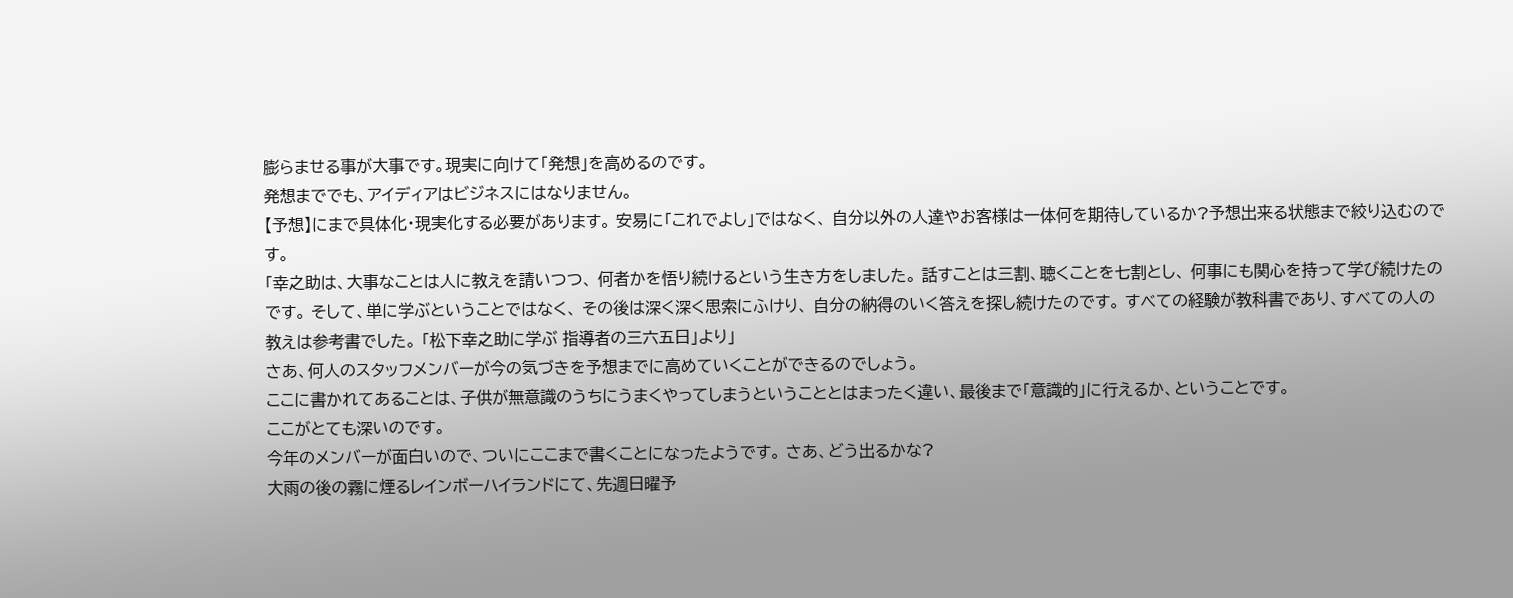膨らませる事が大事です。現実に向けて「発想」を高めるのです。
発想まででも、アイディアはビジネスにはなりません。
【予想】にまで具体化・現実化する必要があります。 安易に「これでよし」ではなく、 自分以外の人達やお客様は一体何を期待しているか?予想出来る状態まで絞り込むのです。
「幸之助は、大事なことは人に教えを請いつつ、 何者かを悟り続けるという生き方をしました。 話すことは三割、聴くことを七割とし、 何事にも関心を持って学び続けたのです。 そして、単に学ぶということではなく、 その後は深く深く思索にふけり、 自分の納得のいく答えを探し続けたのです。 すべての経験が教科書であり、すべての人の教えは参考書でした。 「松下幸之助に学ぶ 指導者の三六五日」より」
さあ、何人のスタッフメンバーが今の気づきを予想までに高めていくことができるのでしょう。
ここに書かれてあることは、子供が無意識のうちにうまくやってしまうということとはまったく違い、最後まで「意識的」に行えるか、ということです。
ここがとても深いのです。
今年のメンバーが面白いので、ついにここまで書くことになったようです。 さあ、どう出るかな?
大雨の後の霧に煙るレインボーハイランドにて、先週日曜予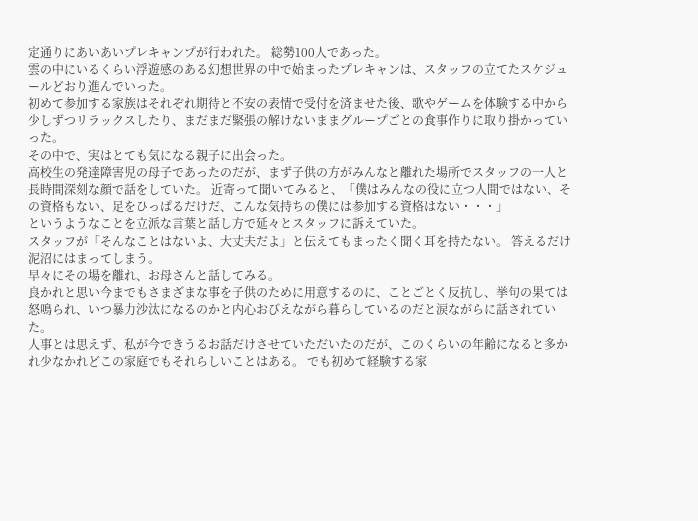定通りにあいあいプレキャンプが行われた。 総勢100人であった。
雲の中にいるくらい浮遊感のある幻想世界の中で始まったプレキャンは、スタッフの立てたスケジュールどおり進んでいった。
初めて参加する家族はそれぞれ期待と不安の表情で受付を済ませた後、歌やゲームを体験する中から少しずつリラックスしたり、まだまだ緊張の解けないままグループごとの食事作りに取り掛かっていった。
その中で、実はとても気になる親子に出会った。
高校生の発達障害児の母子であったのだが、まず子供の方がみんなと離れた場所でスタッフの一人と長時間深刻な顔で話をしていた。 近寄って聞いてみると、「僕はみんなの役に立つ人間ではない、その資格もない、足をひっぱるだけだ、こんな気持ちの僕には参加する資格はない・・・」
というようなことを立派な言葉と話し方で延々とスタッフに訴えていた。
スタッフが「そんなことはないよ、大丈夫だよ」と伝えてもまったく聞く耳を持たない。 答えるだけ泥沼にはまってしまう。
早々にその場を離れ、お母さんと話してみる。
良かれと思い今までもさまざまな事を子供のために用意するのに、ことごとく反抗し、挙句の果ては怒鳴られ、いつ暴力沙汰になるのかと内心おびえながら暮らしているのだと涙ながらに話されていた。
人事とは思えず、私が今できうるお話だけさせていただいたのだが、このくらいの年齢になると多かれ少なかれどこの家庭でもそれらしいことはある。 でも初めて経験する家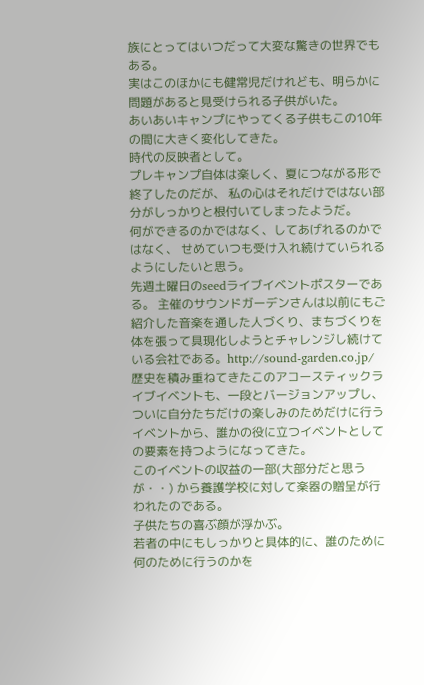族にとってはいつだって大変な驚きの世界でもある。
実はこのほかにも健常児だけれども、明らかに問題があると見受けられる子供がいた。
あいあいキャンプにやってくる子供もこの10年の間に大きく変化してきた。
時代の反映者として。
プレキャンプ自体は楽しく、夏につながる形で終了したのだが、 私の心はそれだけではない部分がしっかりと根付いてしまったようだ。
何ができるのかではなく、してあげれるのかではなく、 せめていつも受け入れ続けていられるようにしたいと思う。
先週土曜日のseedライブイベントポスターである。 主催のサウンドガーデンさんは以前にもご紹介した音楽を通した人づくり、まちづくりを体を張って具現化しようとチャレンジし続けている会社である。http://sound-garden.co.jp/
歴史を積み重ねてきたこのアコースティックライブイベントも、一段とバージョンアップし、ついに自分たちだけの楽しみのためだけに行うイベントから、誰かの役に立つイベントとしての要素を持つようになってきた。
このイベントの収益の一部(大部分だと思うが・・) から養護学校に対して楽器の贈呈が行われたのである。
子供たちの喜ぶ顔が浮かぶ。
若者の中にもしっかりと具体的に、誰のために何のために行うのかを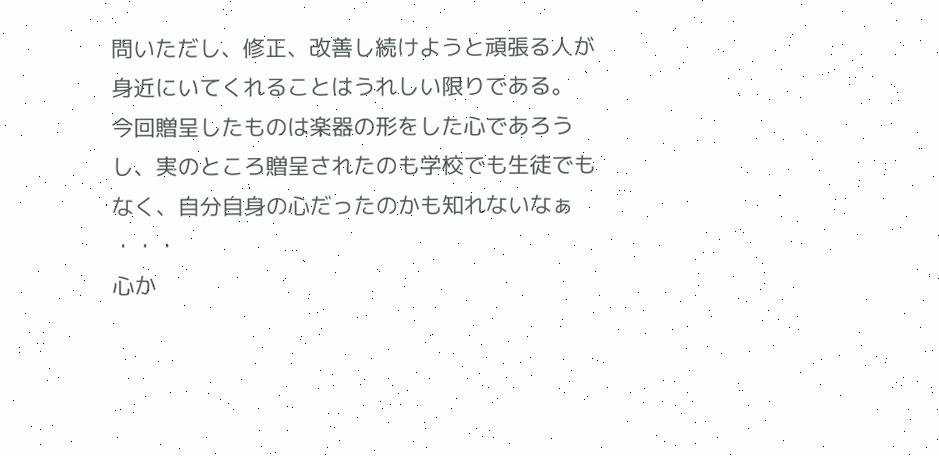問いただし、修正、改善し続けようと頑張る人が身近にいてくれることはうれしい限りである。
今回贈呈したものは楽器の形をした心であろうし、実のところ贈呈されたのも学校でも生徒でもなく、自分自身の心だったのかも知れないなぁ ・・・
心か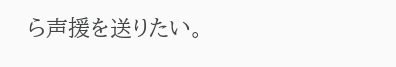ら声援を送りたい。